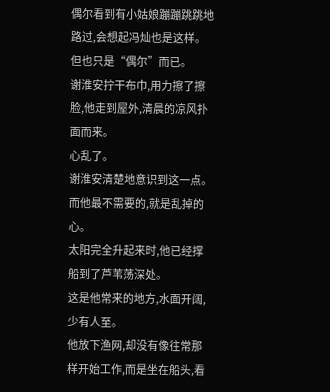偶尔看到有小姑娘蹦蹦跳跳地路过,会想起冯灿也是这样。
但也只是“偶尔”而已。
谢淮安拧干布巾,用力擦了擦脸,他走到屋外,清晨的凉风扑面而来。
心乱了。
谢淮安清楚地意识到这一点。
而他最不需要的,就是乱掉的心。
太阳完全升起来时,他已经撑船到了芦苇荡深处。
这是他常来的地方,水面开阔,少有人至。
他放下渔网,却没有像往常那样开始工作,而是坐在船头,看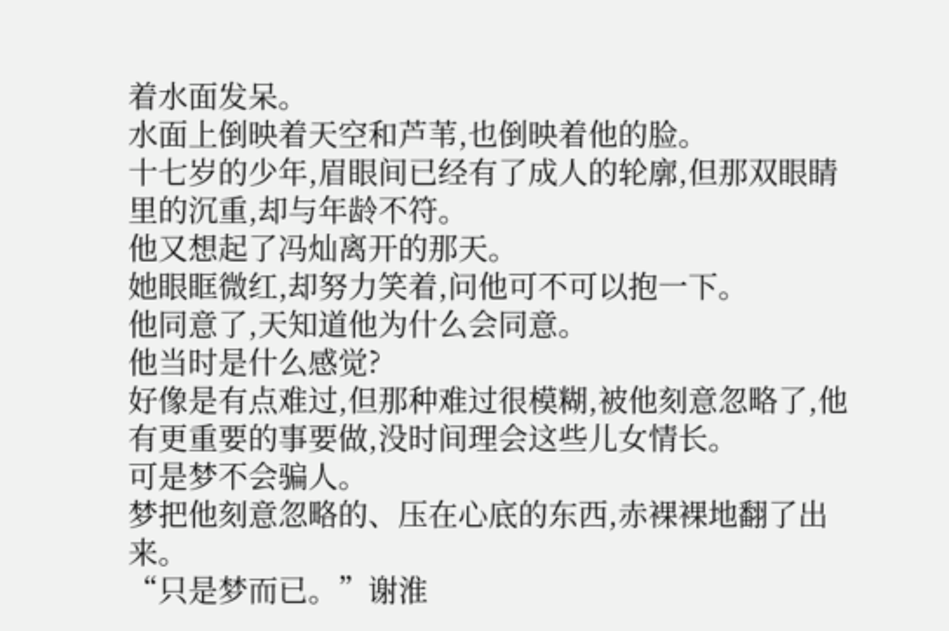着水面发呆。
水面上倒映着天空和芦苇,也倒映着他的脸。
十七岁的少年,眉眼间已经有了成人的轮廓,但那双眼睛里的沉重,却与年龄不符。
他又想起了冯灿离开的那天。
她眼眶微红,却努力笑着,问他可不可以抱一下。
他同意了,天知道他为什么会同意。
他当时是什么感觉?
好像是有点难过,但那种难过很模糊,被他刻意忽略了,他有更重要的事要做,没时间理会这些儿女情长。
可是梦不会骗人。
梦把他刻意忽略的、压在心底的东西,赤裸裸地翻了出来。
“只是梦而已。”谢淮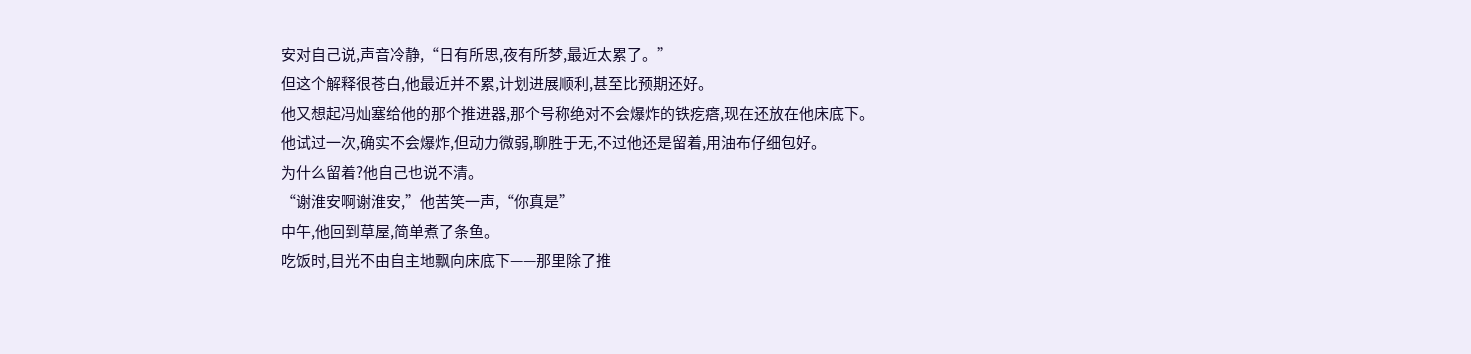安对自己说,声音冷静,“日有所思,夜有所梦,最近太累了。”
但这个解释很苍白,他最近并不累,计划进展顺利,甚至比预期还好。
他又想起冯灿塞给他的那个推进器,那个号称绝对不会爆炸的铁疙瘩,现在还放在他床底下。
他试过一次,确实不会爆炸,但动力微弱,聊胜于无,不过他还是留着,用油布仔细包好。
为什么留着?他自己也说不清。
“谢淮安啊谢淮安,”他苦笑一声,“你真是”
中午,他回到草屋,简单煮了条鱼。
吃饭时,目光不由自主地飘向床底下——那里除了推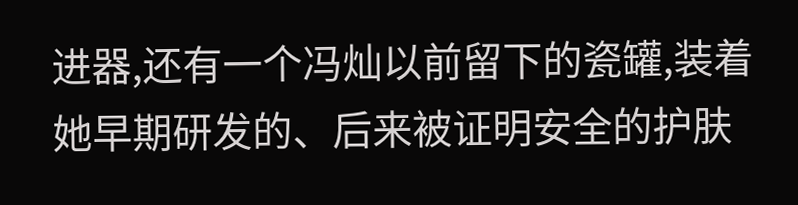进器,还有一个冯灿以前留下的瓷罐,装着她早期研发的、后来被证明安全的护肤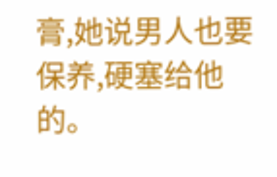膏,她说男人也要保养,硬塞给他的。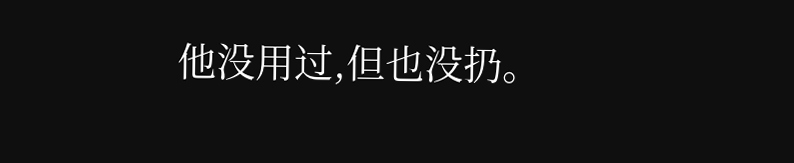他没用过,但也没扔。